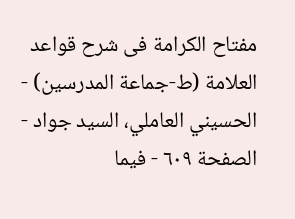مفتاح الکرامة فی شرح قواعد العلامة (ط-جماعة المدرسين) - الحسيني العاملي، السید جواد - الصفحة ٦٠٩ - فیما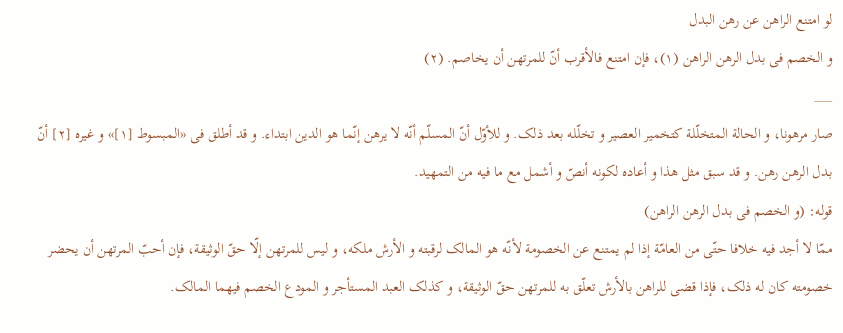لو امتنع الراهن عن رهن البدل
و الخصم فی بدل الرهن الراهن (١)، فإن امتنع فالأقرب أنّ للمرتهن أن یخاصم. (٢)
___
صار مرهونا، و الحالة المتخلّلة کتخمیر العصیر و تخلّله بعد ذلک. و للأوّل أنّ المسلّم أنّه لا یرهن إنّما هو الدین ابتداء. و قد أطلق فی «المبسوط [١]» و غیره [٢] أنّ بدل الرهن رهن. و قد سبق مثل هذا و أعاده لکونه أنصّ و أشمل مع ما فیه من التمهید.
قوله: (و الخصم فی بدل الرهن الراهن)
ممّا لا أجد فیه خلافا حتّی من العامّة إذا لم یمتنع عن الخصومة لأنّه هو المالک لرقبته و الأرش ملکه، و لیس للمرتهن إلّا حقّ الوثیقة، فإن أحبّ المرتهن أن یحضر خصومته کان له ذلک، فإذا قضی للراهن بالأرش تعلّق به للمرتهن حقّ الوثیقة، و کذلک العبد المستأجر و المودع الخصم فیهما المالک.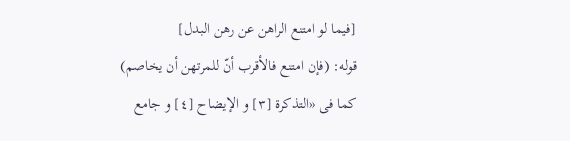[فیما لو امتنع الراهن عن رهن البدل]
قوله: (فإن امتنع فالأقرب أنّ للمرتهن أن یخاصم)
کما فی «التذکرة [٣] و الإیضاح [٤] و جامع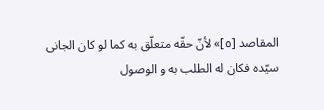المقاصد [٥]» لأنّ حقّه متعلّق به کما لو کان الجانی سیّده فکان له الطلب به و الوصول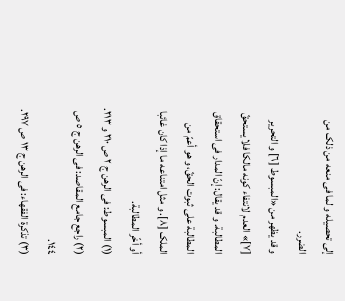إلی تحصیله و لما فی منعه من ذلک من الضرر.
و قد یظهر من «المبسوط [٦] و التحریر [٧]» العدم لانتفاء کونه مالکا فلا یستحقّ المطالبة. و قد یقال: إنّ المدار فی استحقاق المطالبة علی ثبوت الحقّ، و هو أعمّ من الملک [٨]. و مثل امتناعه ما إذا کان غائبا أو أخّر المطالبة.
(١) المبسوط: فی الرهن ج ٢ ص ٢١٠ و ٢١٣.
(٢) راجع جامع المقاصد: فی الرهن ج ٥ ص ١٤٤.
(٣) تذکرة الفقهاء: فی الرهن ج ١٣ ص ٢٩٧.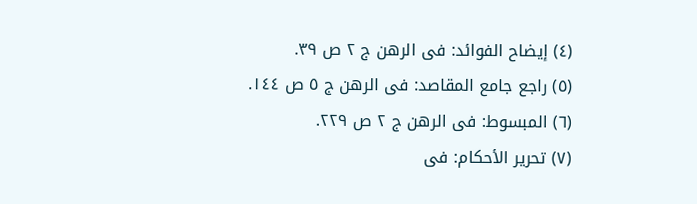(٤) إیضاح الفوائد: فی الرهن ج ٢ ص ٣٩.
(٥) راجع جامع المقاصد: فی الرهن ج ٥ ص ١٤٤.
(٦) المبسوط: فی الرهن ج ٢ ص ٢٢٩.
(٧) تحریر الأحکام: فی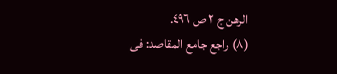الرهن ج ٢ ص ٤٩٦.
(٨) راجع جامع المقاصد: فی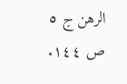الرهن ج ٥ ص ١٤٤.